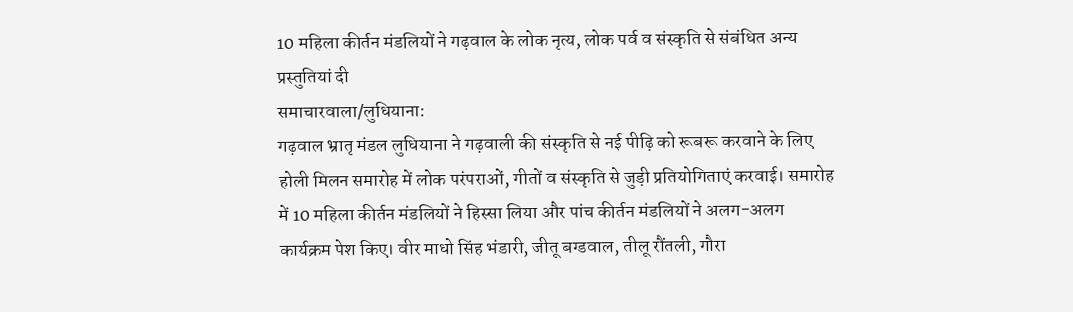10 महिला कीर्तन मंडलियों ने गढ़वाल के लोक नृत्य, लोक पर्व व संस्कृति से संबंधित अन्य प्रस्तुतियां दी
समाचारवाला/लुधियाना:
गढ़वाल भ्रातृ मंडल लुधियाना ने गढ़वाली की संस्कृति से नई पीढ़ि को रूबरू करवाने के लिए होली मिलन समारोह में लोक परंपराओं, गीतों व संस्कृति से जुड़ी प्रतियोगिताएं करवाई। समारोह में 10 महिला कीर्तन मंडलियों ने हिस्सा लिया और पांच कीर्तन मंडलियों ने अलग-अलग कार्यक्रम पेश किए। वीर माधो सिंह भंडारी, जीतू बग्डवाल, तीलू रौंतली, गौरा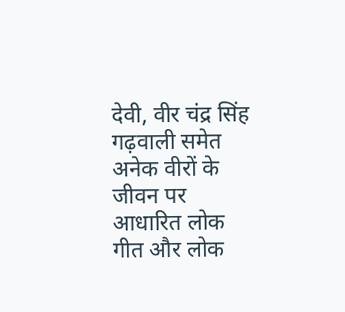देवी, वीर चंद्र सिंह गढ़वाली समेत अनेक वीरों के जीवन पर आधारित लोक गीत और लोक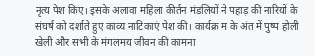नृत्य पेश किए। इसके अलावा महिला कीर्तन मंडलियों ने पहाड़ की नारियों के संघर्ष को दर्शाते हुए काव्य नाटिकाएं पेश की। कार्यक्र म के अंत में पुष्प होली खेली और सभी के मंगलमय जीवन की कामना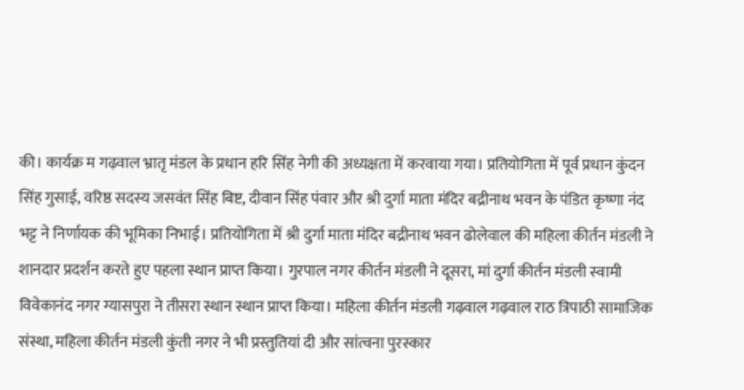की। कार्यक्र म गढ़वाल भ्रातृ मंडल के प्रधान हरि सिंह नेगी की अध्यक्षता में करवाया गया। प्रतियोगिता में पूर्व प्रधान कुंदन सिंह गुसाई, वरिष्ठ सदस्य जसवंत सिंह बिष्ट, दीवान सिंह पंवार और श्री दुर्गा माता मंदिर बद्रीनाथ भवन के पंडित कृष्णा नंद भट्ट ने निर्णायक की भूमिका निभाई। प्रतियोगिता में श्री दुर्गा माता मंदिर बद्रीनाथ भवन ढोलेवाल की महिला कीर्तन मंडली ने शानदार प्रदर्शन करते हुए पहला स्थान प्राप्त किया। गुरपाल नगर कीर्तन मंडली ने दूसरा, मां दुर्गा कीर्तन मंडली स्वामी विवेकानंद नगर ग्यासपुरा ने तीसरा स्थान स्थान प्राप्त किया। महिला कीर्तन मंडली गढ़वाल गढ़वाल राठ त्रिपाठी सामाजिक संस्था, महिला कीर्तन मंडली कुंती नगर ने भी प्रस्तुतियां दी और सांत्वना पुरस्कार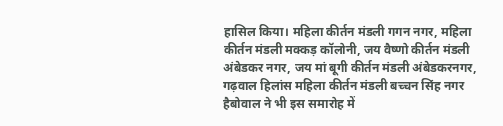हासिल किया। महिला कीर्तन मंडली गगन नगर, महिला कीर्तन मंडली मक्कड़ कॉलोनी, जय वैष्णो कीर्तन मंडली अंबेडकर नगर, जय मां बूगी कीर्तन मंडली अंबेडकरनगर, गढ़वाल हिलांस महिला कीर्तन मंडली बच्चन सिंह नगर हैबोवाल ने भी इस समारोह में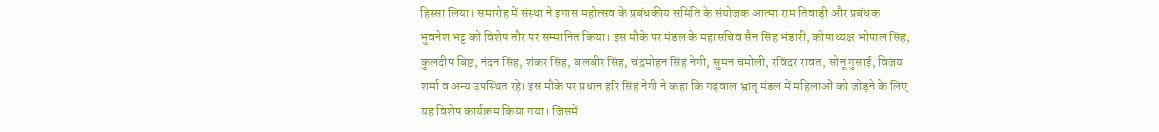हिस्सा लिया। समारोह में संस्था ने इगास महोत्सव के प्रबंधकीय समिति के संयोजक आत्मा राम तिवाड़ी और प्रबंधक भुवनेश भट्ट को विशेष तौर पर सम्मानित किया। इस मौके पर मंडल के महासचिव सैन सिंह भंडारी, कोषाध्यक्ष भोपाल सिंह, कुलदीप बिष्ट, नंदन सिंह, शंकर सिंह, बलबीर सिंह, चंद्रमोहन सिंह नेगी, सुमन चमोली, रविंदर रावत, सोनू गुसाई, विजय शर्मा व अन्य उपस्थित रहे। इस मौके पर प्रधान हरि सिंह नेगी ने कहा कि गढ़वाल भ्रातृ मंडल में महिलाओं को जोड़ने के लिए यह विशेष कार्यक्रम किया गया। जिसमें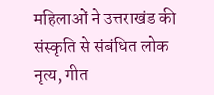महिलाओं ने उत्तराखंड की संस्कृति से संबंधित लोक नृत्य, गीत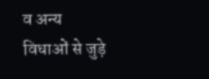व अन्य विधाओं से जुड़े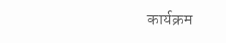कार्यक्रम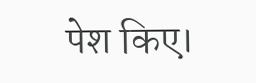पेश किए।